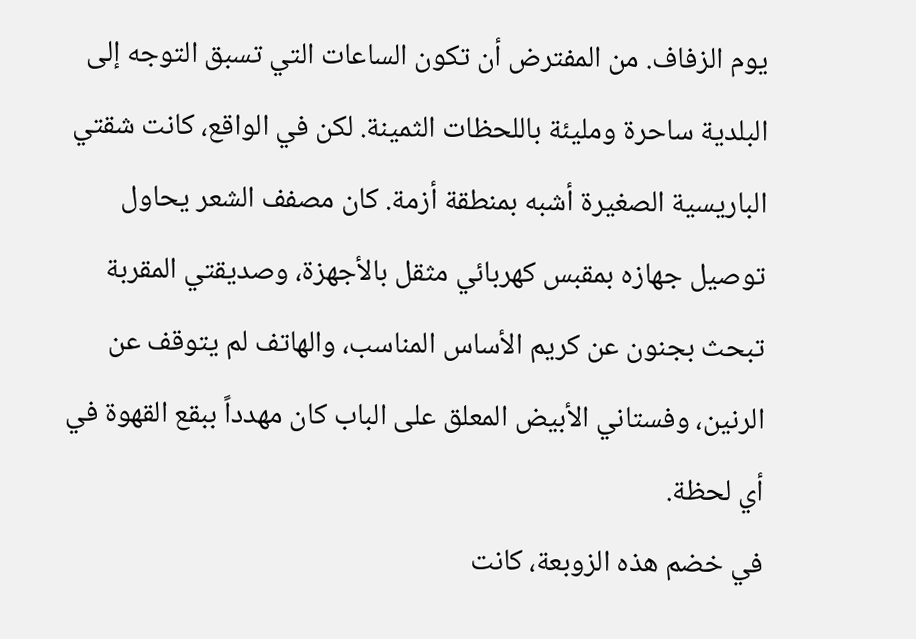يوم الزفاف. من المفترض أن تكون الساعات التي تسبق التوجه إلى البلدية ساحرة ومليئة باللحظات الثمينة. لكن في الواقع، كانت شقتي الباريسية الصغيرة أشبه بمنطقة أزمة. كان مصفف الشعر يحاول توصيل جهازه بمقبس كهربائي مثقل بالأجهزة، وصديقتي المقربة تبحث بجنون عن كريم الأساس المناسب، والهاتف لم يتوقف عن الرنين، وفستاني الأبيض المعلق على الباب كان مهدداً ببقع القهوة في أي لحظة.
في خضم هذه الزوبعة، كانت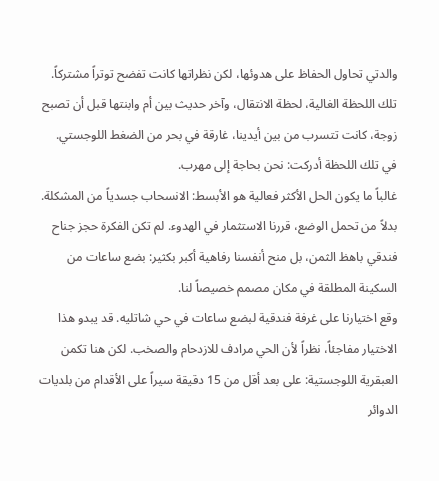والدتي تحاول الحفاظ على هدوئها، لكن نظراتها كانت تفضح توتراً مشتركاً. تلك اللحظة الغالية، لحظة الانتقال، وآخر حديث بين أم وابنتها قبل أن تصبح زوجة، كانت تتسرب من بين أيدينا، غارقة في بحر من الضغط اللوجستي. في تلك اللحظة أدركت: نحن بحاجة إلى مهرب.
غالباً ما يكون الحل الأكثر فعالية هو الأبسط: الانسحاب جسدياً من المشكلة. بدلاً من تحمل الوضع، قررنا الاستثمار في الهدوء. لم تكن الفكرة حجز جناح فندقي باهظ الثمن، بل منح أنفسنا رفاهية أكبر بكثير: بضع ساعات من السكينة المطلقة في مكان مصمم خصيصاً لنا.
وقع اختيارنا على غرفة فندقية لبضع ساعات في حي شاتليه. قد يبدو هذا الاختيار مفاجئاً، نظراً لأن الحي مرادف للازدحام والصخب. لكن هنا تكمن العبقرية اللوجستية: على بعد أقل من 15 دقيقة سيراً على الأقدام من بلديات الدوائر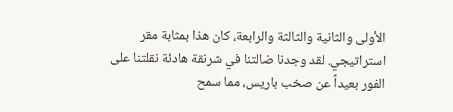الأولى والثانية والثالثة والرابعة، كان هذا بمثابة مقر استراتيجي. لقد وجدنا ضالتنا في شرنقة هادئة نقلتنا على الفور بعيداً عن صخب باريس، مما سمح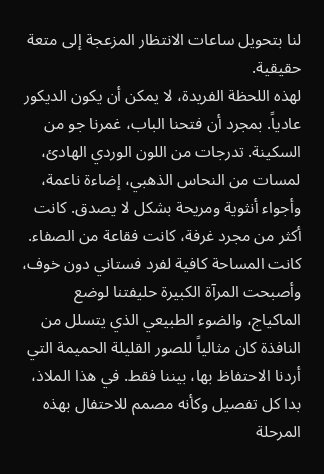لنا بتحويل ساعات الانتظار المزعجة إلى متعة حقيقية.
لهذه اللحظة الفريدة، لا يمكن أن يكون الديكور عادياً. بمجرد أن فتحنا الباب، غمرنا جو من السكينة. تدرجات من اللون الوردي الهادئ، لمسات من النحاس الذهبي، إضاءة ناعمة، وأجواء أنثوية ومريحة بشكل لا يصدق. كانت أكثر من مجرد غرفة، كانت فقاعة من الصفاء.
كانت المساحة كافية لفرد فستاني دون خوف، وأصبحت المرآة الكبيرة حليفتنا لوضع الماكياج، والضوء الطبيعي الذي يتسلل من النافذة كان مثالياً للصور القليلة الحميمة التي أردنا الاحتفاظ بها، بيننا فقط. في هذا الملاذ، بدا كل تفصيل وكأنه مصمم للاحتفال بهذه المرحلة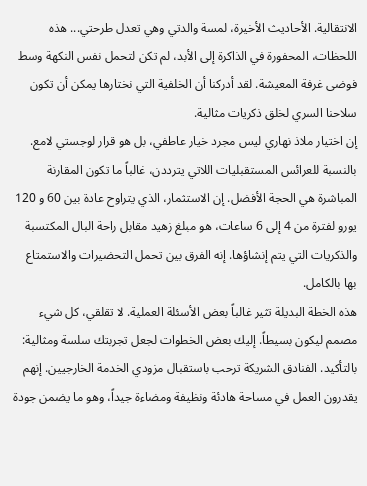الانتقالية. الأحاديث الأخيرة، لمسة والدتي وهي تعدل طرحتي... هذه اللحظات، المحفورة في الذاكرة إلى الأبد، لم تكن لتحمل نفس النكهة وسط فوضى غرفة المعيشة. لقد أدركنا أن الخلفية التي نختارها يمكن أن تكون سلاحنا السري لخلق ذكريات مثالية.
إن اختيار ملاذ نهاري ليس مجرد خيار عاطفي، بل هو قرار لوجستي لامع. بالنسبة للعرائس المستقبليات اللاتي يترددن، غالباً ما تكون المقارنة المباشرة هي الحجة الأفضل. إن الاستثمار، الذي يتراوح عادة بين 60 و 120 يورو لفترة من 4 إلى 6 ساعات، هو مبلغ زهيد مقابل راحة البال المكتسبة والذكريات التي يتم إنشاؤها. إنه الفرق بين تحمل التحضيرات والاستمتاع بها بالكامل.
هذه الخطة البديلة تثير غالباً بعض الأسئلة العملية. لا تقلقي، كل شيء مصمم ليكون بسيطاً. إليك بعض الخطوات لجعل تجربتك سلسة ومثالية:
بالتأكيد. الفنادق الشريكة ترحب باستقبال مزودي الخدمة الخارجيين. إنهم يقدرون العمل في مساحة هادئة ونظيفة ومضاءة جيداً، وهو ما يضمن جودة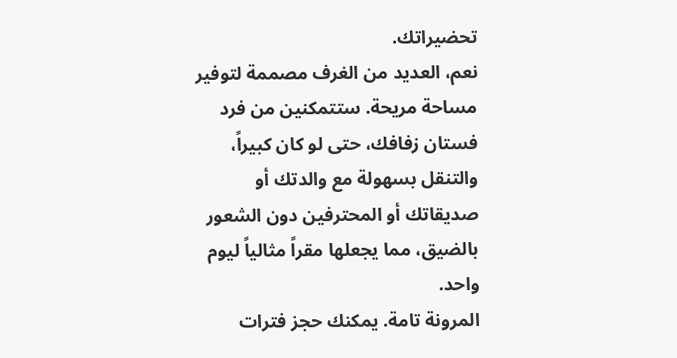تحضيراتك.
نعم، العديد من الغرف مصممة لتوفير مساحة مريحة. ستتمكنين من فرد فستان زفافك، حتى لو كان كبيراً، والتنقل بسهولة مع والدتك أو صديقاتك أو المحترفين دون الشعور بالضيق، مما يجعلها مقراً مثالياً ليوم واحد.
المرونة تامة. يمكنك حجز فترات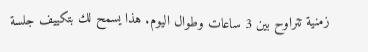زمنية تتراوح بين 3 ساعات وطوال اليوم. هذا يسمح لك بتكييف جلسة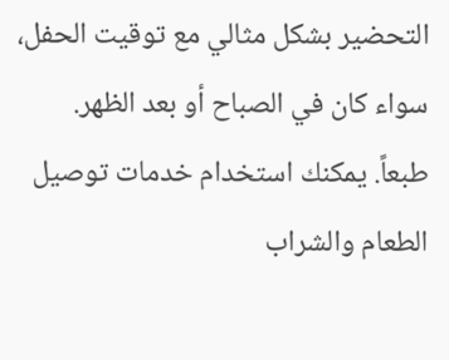التحضير بشكل مثالي مع توقيت الحفل، سواء كان في الصباح أو بعد الظهر.
طبعاً. يمكنك استخدام خدمات توصيل الطعام والشراب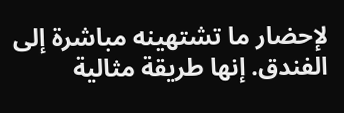لإحضار ما تشتهينه مباشرة إلى الفندق. إنها طريقة مثالية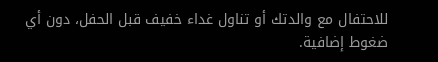للاحتفال مع والدتك أو تناول غداء خفيف قبل الحفل، دون أي ضغوط إضافية.